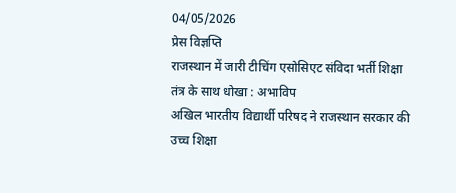04/05/2026
प्रेस विज्ञप्ति
राजस्थान में जारी टीचिंग एसोसिएट संविदा भर्ती शिक्षा तंत्र के साथ धोखा : अभाविप
अखिल भारतीय विद्यार्थी परिषद ने राजस्थान सरकार की उच्च शिक्षा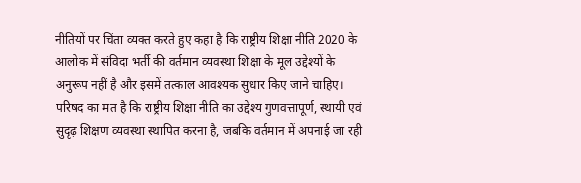नीतियों पर चिंता व्यक्त करते हुए कहा है कि राष्ट्रीय शिक्षा नीति 2020 के आलोक में संविदा भर्ती की वर्तमान व्यवस्था शिक्षा के मूल उद्देश्यों के अनुरूप नहीं है और इसमें तत्काल आवश्यक सुधार किए जाने चाहिए। परिषद का मत है कि राष्ट्रीय शिक्षा नीति का उद्देश्य गुणवत्तापूर्ण, स्थायी एवं सुदृढ़ शिक्षण व्यवस्था स्थापित करना है, जबकि वर्तमान में अपनाई जा रही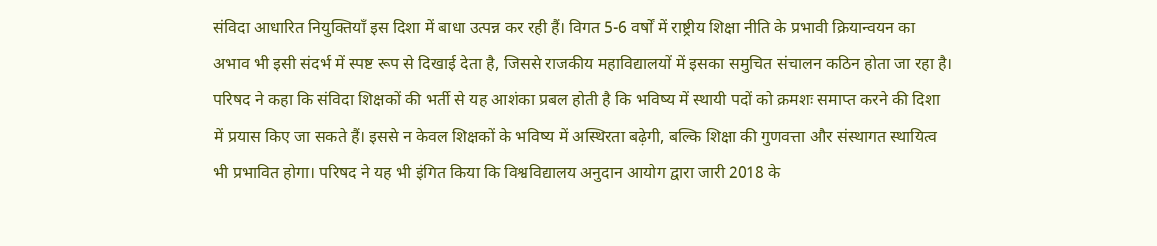संविदा आधारित नियुक्तियाँ इस दिशा में बाधा उत्पन्न कर रही हैं। विगत 5-6 वर्षों में राष्ट्रीय शिक्षा नीति के प्रभावी क्रियान्वयन का अभाव भी इसी संदर्भ में स्पष्ट रूप से दिखाई देता है, जिससे राजकीय महाविद्यालयों में इसका समुचित संचालन कठिन होता जा रहा है।
परिषद ने कहा कि संविदा शिक्षकों की भर्ती से यह आशंका प्रबल होती है कि भविष्य में स्थायी पदों को क्रमशः समाप्त करने की दिशा में प्रयास किए जा सकते हैं। इससे न केवल शिक्षकों के भविष्य में अस्थिरता बढ़ेगी, बल्कि शिक्षा की गुणवत्ता और संस्थागत स्थायित्व भी प्रभावित होगा। परिषद ने यह भी इंगित किया कि विश्वविद्यालय अनुदान आयोग द्वारा जारी 2018 के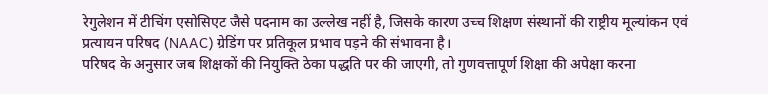रेगुलेशन में टीचिंग एसोसिएट जैसे पदनाम का उल्लेख नहीं है, जिसके कारण उच्च शिक्षण संस्थानों की राष्ट्रीय मूल्यांकन एवं प्रत्यायन परिषद (NAAC) ग्रेडिंग पर प्रतिकूल प्रभाव पड़ने की संभावना है।
परिषद के अनुसार जब शिक्षकों की नियुक्ति ठेका पद्धति पर की जाएगी, तो गुणवत्तापूर्ण शिक्षा की अपेक्षा करना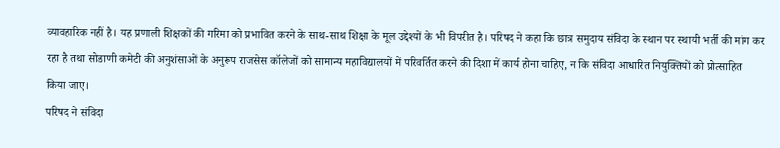व्यावहारिक नहीं है। यह प्रणाली शिक्षकों की गरिमा को प्रभावित करने के साथ-साथ शिक्षा के मूल उद्देश्यों के भी विपरीत है। परिषद ने कहा कि छात्र समुदाय संविदा के स्थान पर स्थायी भर्ती की मांग कर रहा है तथा सोडाणी कमेटी की अनुशंसाओं के अनुरूप राजसेस कॉलेजों को सामान्य महाविद्यालयों में परिवर्तित करने की दिशा में कार्य होना चाहिए, न कि संविदा आधारित नियुक्तियों को प्रोत्साहित किया जाए।
परिषद ने संविदा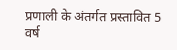प्रणाली के अंतर्गत प्रस्तावित 5 वर्ष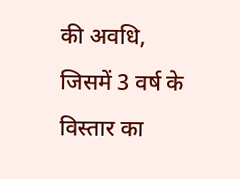की अवधि, जिसमें 3 वर्ष के विस्तार का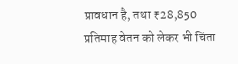प्रावधान है, तथा ₹28,850 प्रतिमाह वेतन को लेकर भी चिंता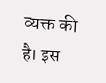व्यक्त की है। इस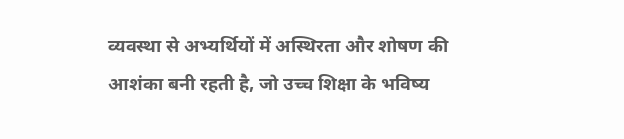व्यवस्था से अभ्यर्थियों में अस्थिरता और शोषण की आशंका बनी रहती है, जो उच्च शिक्षा के भविष्य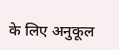के लिए अनुकूल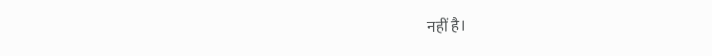नहीं है।